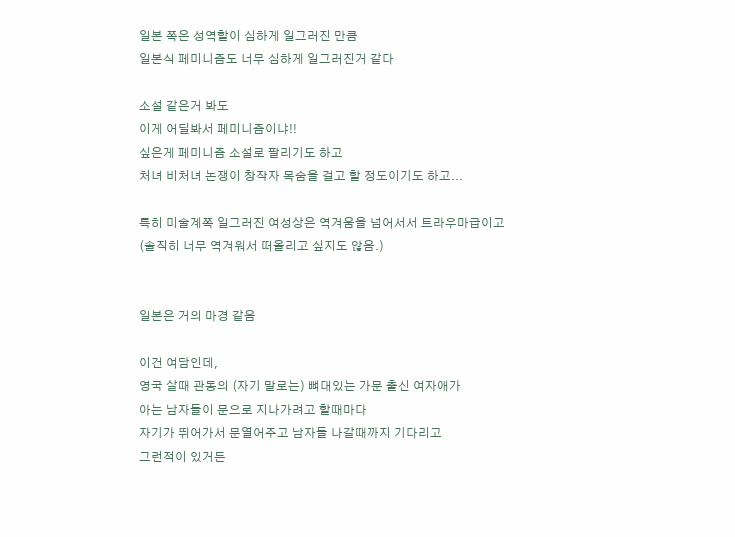일본 쪽은 성역할이 심하게 일그러진 만큼
일본식 페미니즘도 너무 심하게 일그러진거 같다

소설 같은거 봐도
이게 어딜봐서 페미니즘이냐!!
싶은게 페미니즘 소설로 팔리기도 하고
처녀 비처녀 논쟁이 창작자 목숨을 걸고 할 정도이기도 하고...

특히 미술계쪽 일그러진 여성상은 역겨움을 넘어서서 트라우마급이고
(솔직히 너무 역겨워서 떠올리고 싶지도 않음.)


일본은 거의 마경 같음

이건 여담인데,
영국 살때 관동의 (자기 말로는) 뼈대있는 가문 출신 여자애가
아는 남자들이 문으로 지나가려고 할때마다
자기가 뛰어가서 문열어주고 남자들 나갈때까지 기다리고
그런적이 있거든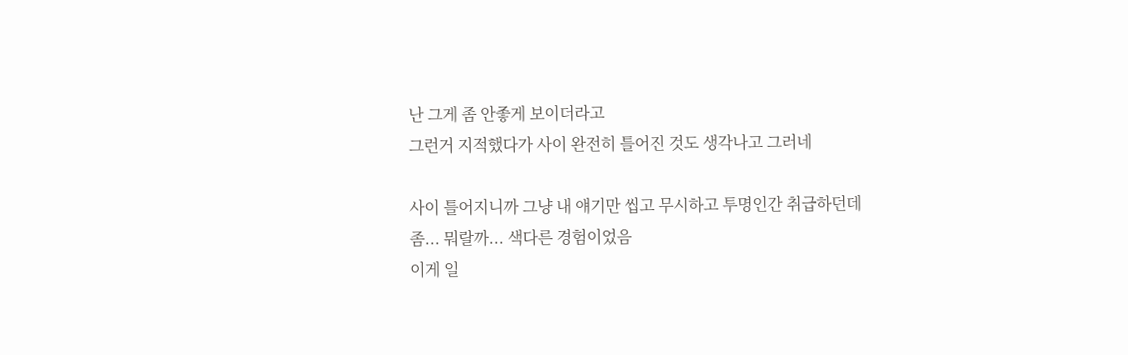난 그게 좀 안좋게 보이더라고
그런거 지적했다가 사이 완전히 틀어진 것도 생각나고 그러네

사이 틀어지니까 그냥 내 얘기만 씹고 무시하고 투명인간 취급하던데
좀... 뭐랄까... 색다른 경험이었음
이게 일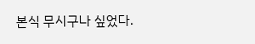본식 무시구나 싶었다.